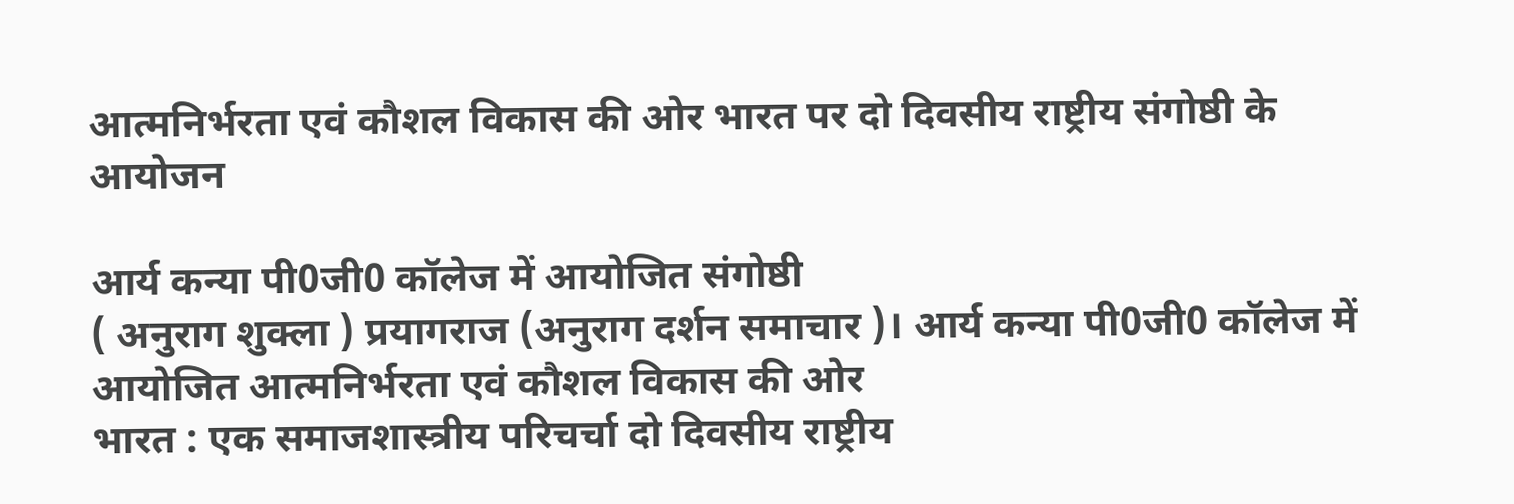आत्मनिर्भरता एवं कौशल विकास की ओर भारत पर दो दिवसीय राष्ट्रीय संगोष्ठी के आयोजन

आर्य कन्या पी0जी0 कॉलेज में आयोजित संगोष्ठी
( अनुराग शुक्ला ) प्रयागराज (अनुराग दर्शन समाचार )। आर्य कन्या पी0जी0 कॉलेज में आयोजित आत्मनिर्भरता एवं कौशल विकास की ओर
भारत : एक समाजशास्त्रीय परिचर्चा दो दिवसीय राष्ट्रीय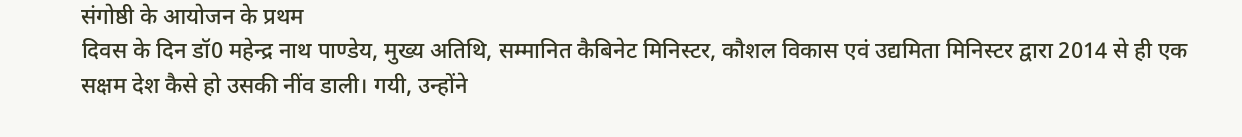संगोष्ठी के आयोजन के प्रथम
दिवस के दिन डॉ0 महेन्द्र नाथ पाण्डेय, मुख्य अतिथि, सम्मानित कैबिनेट मिनिस्टर, कौशल विकास एवं उद्यमिता मिनिस्टर द्वारा 2014 से ही एक सक्षम देश कैसे हो उसकी नींव डाली। गयी, उन्होंने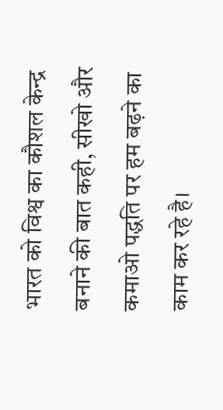भारत को विश्व का कौशल केन्द्र बनाने की बात कही, सीखो और कमाओ पद्धति पर हम बढ़ने का काम कर रहे है।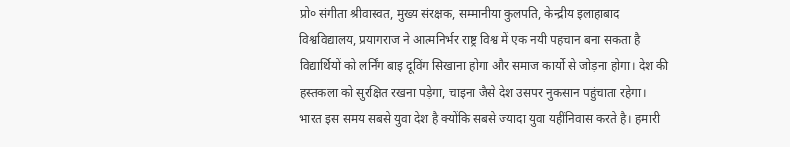प्रो० संगीता श्रीवास्वत, मुख्य संरक्षक, सम्मानीया कुलपति, केन्द्रीय इलाहाबाद विश्वविद्यालय, प्रयागराज ने आत्मनिर्भर राष्ट्र विश्व में एक नयी पहचान बना सकता है विद्यार्थियों को लर्निंग बाइ दूविंग सिखाना होगा और समाज कार्यो से जोड़ना होगा। देश की हस्तकला को सुरक्षित रखना पड़ेगा, चाइना जैसे देश उसपर नुकसान पहुंचाता रहेगा। भारत इस समय सबसे युवा देश है क्योंकि सबसे ज्यादा युवा यहींनिवास करते है। हमारी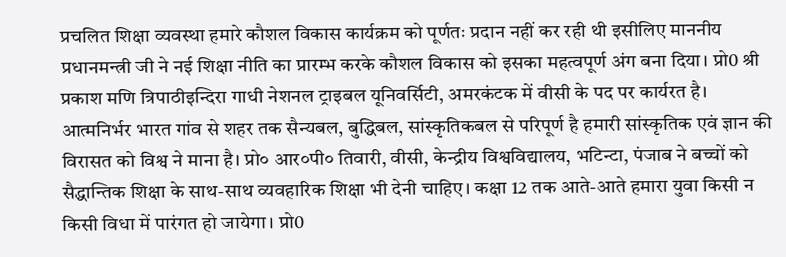प्रचलित शिक्षा व्यवस्था हमारे कौशल विकास कार्यक्रम को पूर्णतः प्रदान नहीं कर रही थी इसीलिए माननीय प्रधानमन्त्री जी ने नई शिक्षा नीति का प्रारम्भ करके कौशल विकास को इसका महत्वपूर्ण अंग बना दिया। प्रो0 श्री प्रकाश मणि त्रिपाठीइन्दिरा गाधी नेशनल ट्राइबल यूनिवर्सिटी, अमरकंटक में वीसी के पद पर कार्यरत है। आत्मनिर्भर भारत गांव से शहर तक सैन्यबल, बुद्धिबल, सांस्कृतिकबल से परिपूर्ण है हमारी सांस्कृतिक एवं ज्ञान की विरासत को विश्व ने माना है। प्रो० आर०पी० तिवारी, वीसी, केन्द्रीय विश्वविद्यालय, भटिन्टा, पंजाब ने बच्चों को सैद्धान्तिक शिक्षा के साथ-साथ व्यवहारिक शिक्षा भी देनी चाहिए। कक्षा 12 तक आते-आते हमारा युवा किसी न किसी विधा में पारंगत हो जायेगा। प्रो0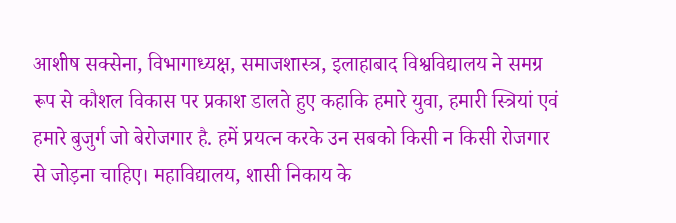आशीष सक्सेना, विभागाध्यक्ष, समाजशास्त्र, इलाहाबाद विश्वविद्यालय ने समग्र रूप से कौशल विकास पर प्रकाश डालते हुए कहाकि हमारे युवा, हमारी स्त्रियां एवं हमारे बुजुर्ग जो बेरोजगार है. हमें प्रयत्न करके उन सबको किसी न किसी रोजगार से जोड़ना चाहिए। महाविद्यालय, शासी निकाय के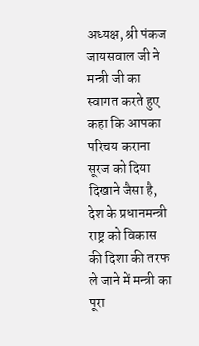अध्यक्ष, श्री पंकज जायसवाल जी ने मन्त्री जी का
स्वागत करते हुए कहा कि आपका परिचय कराना सूरज को दिया दिखाने जैसा है, देश के प्रधानमन्त्री राष्ट्र को विकास की दिशा की तरफ ले जाने में मन्त्री का पूरा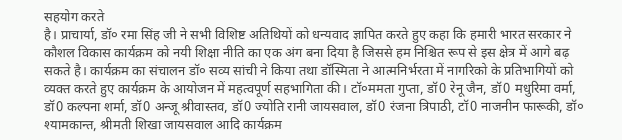सहयोग करते
है। प्राचार्या, डॉ० रमा सिंह जी ने सभी विशिष्ट अतिथियों को धन्यवाद ज्ञापित करते हुए कहा कि हमारी भारत सरकार ने कौशल विकास कार्यक्रम को नयी शिक्षा नीति का एक अंग बना दिया है जिससे हम निश्चित रूप से इस क्षेत्र में आगे बढ़ सकते है। कार्यक्रम का संचालन डॉ० सव्य सांची ने किया तथा डॉस्मिता ने आत्मनिर्भरता में नागरिको के प्रतिभागियों को व्यक्त करते हुए कार्यक्रम के आयोजन में महत्वपूर्ण सहभागिता की। टॉ०ममता गुप्ता, डॉ0 रेनू जैन, डॉ0 मधुरिमा वर्मा, डॉ0 कल्पना शर्मा, डॉ0 अन्जू श्रीवास्तव, डॉ0 ज्योति रानी जायसवाल, डॉ0 रंजना त्रिपाठी, टॉ0 नाजनीन फारूकी, डॉ० श्यामकान्त, श्रीमती शिखा जायसवाल आदि कार्यक्रम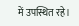में उपस्थित रहे।